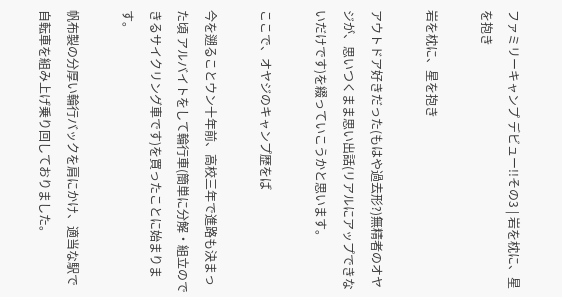ファミリーキャンプ デビュー!!その3 | 岩を枕に、星を抱き

岩を枕に、星を抱き

アウトドア好きだった(もはや過去形?)無精者のオヤジが、思いつくまま思い出話(リアルにアップできないだけです)を綴っていこうかと思います。

ここで、オヤジのキャンプ歴をば

今を遡ることウン十年前、高校三年で進路も決まった頃 アルバイトをして輪行車(簡単に分解・組立のできるサイクリング車です)を買ったことに始まります。

帆布製の分厚い輪行バックを肩にかけ、適当な駅で自転車を組み上げ乗り回しておりました。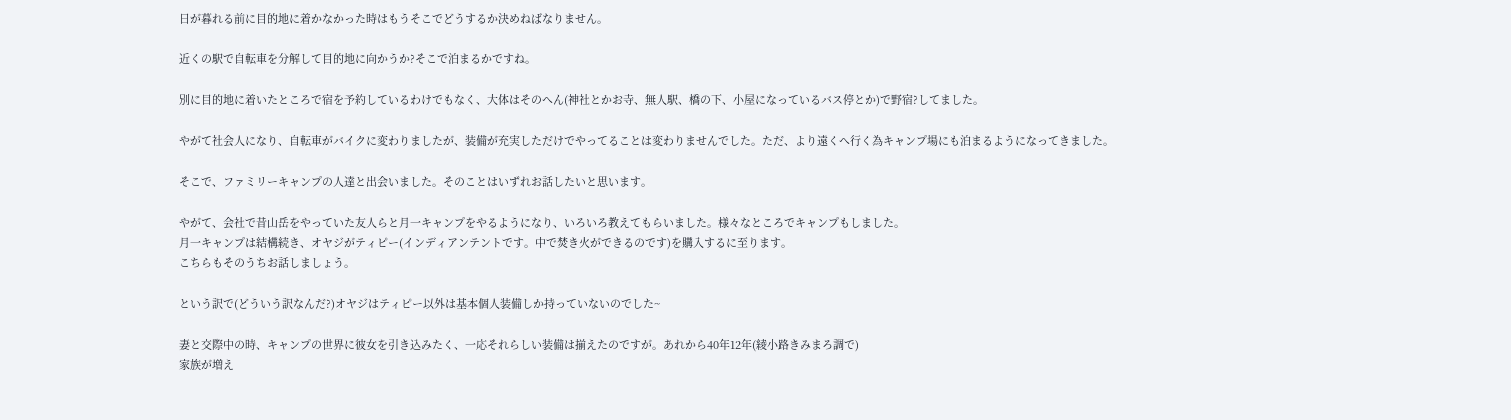日が暮れる前に目的地に着かなかった時はもうそこでどうするか決めねばなりません。

近くの駅で自転車を分解して目的地に向かうか?そこで泊まるかですね。

別に目的地に着いたところで宿を予約しているわけでもなく、大体はそのへん(神社とかお寺、無人駅、橋の下、小屋になっているバス停とか)で野宿?してました。

やがて社会人になり、自転車がバイクに変わりましたが、装備が充実しただけでやってることは変わりませんでした。ただ、より遠くへ行く為キャンプ場にも泊まるようになってきました。

そこで、ファミリーキャンプの人達と出会いました。そのことはいずれお話したいと思います。

やがて、会社で昔山岳をやっていた友人らと月一キャンプをやるようになり、いろいろ教えてもらいました。様々なところでキャンプもしました。
月一キャンプは結構続き、オヤジがティピー(インディアンテントです。中で焚き火ができるのです)を購入するに至ります。
こちらもそのうちお話しましょう。

という訳で(どういう訳なんだ?)オヤジはティピー以外は基本個人装備しか持っていないのでした~

妻と交際中の時、キャンプの世界に彼女を引き込みたく、一応それらしい装備は揃えたのですが。あれから40年12年(綾小路きみまろ調で)
家族が増え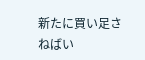新たに買い足さねばい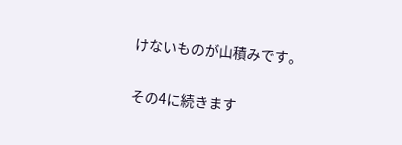けないものが山積みです。

その4に続きます